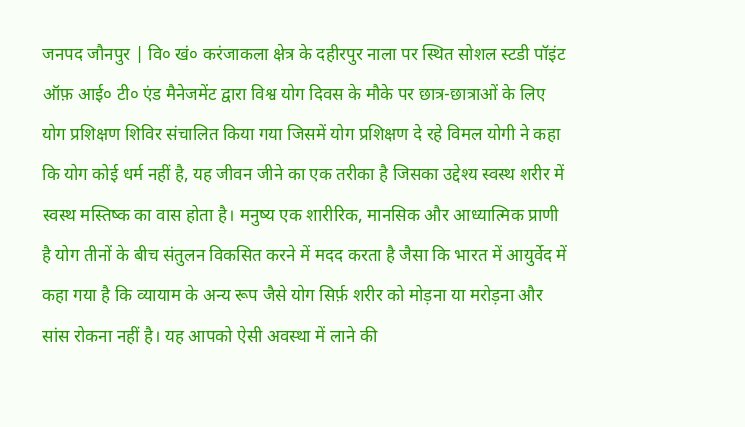जनपद जौनपुर | वि० खं० करंजाकला क्षेत्र के दहीरपुर नाला पर स्थित सोशल स्टडी पॉइंट ऑफ़ आई० टी० एंड मैनेजमेंट द्वारा विश्व योग दिवस के मौके पर छात्र-छात्राओं के लिए योग प्रशिक्षण शिविर संचालित किया गया जिसमें योग प्रशिक्षण दे रहे विमल योगी ने कहा कि योग कोई धर्म नहीं है, यह जीवन जीने का एक तरीका है जिसका उद्देश्य स्वस्थ शरीर में स्वस्थ मस्तिष्क का वास होता है। मनुष्य एक शारीरिक, मानसिक और आध्यात्मिक प्राणी है योग तीनों के बीच संतुलन विकसित करने में मदद करता है जैसा कि भारत में आयुर्वेद में कहा गया है कि व्यायाम के अन्य रूप जैसे योग सिर्फ़ शरीर को मोड़ना या मरोड़ना और सांस रोकना नहीं है। यह आपको ऐसी अवस्था में लाने की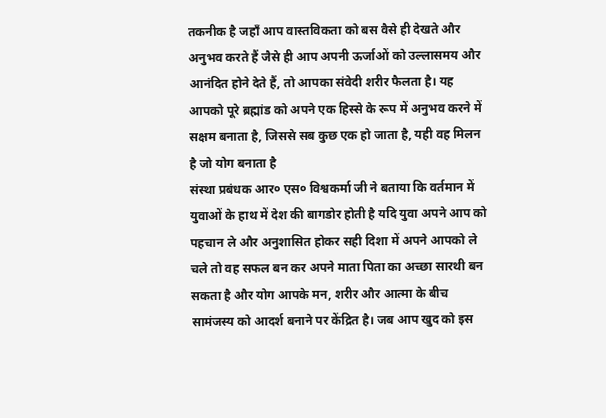तकनीक है जहाँ आप वास्तविकता को बस वैसे ही देखते और अनुभव करते हैं जैसे ही आप अपनी ऊर्जाओं को उल्लासमय और आनंदित होने देते हैं, तो आपका संवेदी शरीर फैलता है। यह आपको पूरे ब्रह्मांड को अपने एक हिस्से के रूप में अनुभव करने में सक्षम बनाता है, जिससे सब कुछ एक हो जाता है, यही वह मिलन है जो योग बनाता है
संस्था प्रबंधक आर० एस० विश्वकर्मा जी ने बताया कि वर्तमान में युवाओं के हाथ में देश की बागडोर होती है यदि युवा अपने आप को पहचान ले और अनुशासित होकर सही दिशा में अपने आपको ले चले तो वह सफल बन कर अपने माता पिता का अच्छा सारथी बन सकता है और योग आपके मन, शरीर और आत्मा के बीच सामंजस्य को आदर्श बनाने पर केंद्रित है। जब आप खुद को इस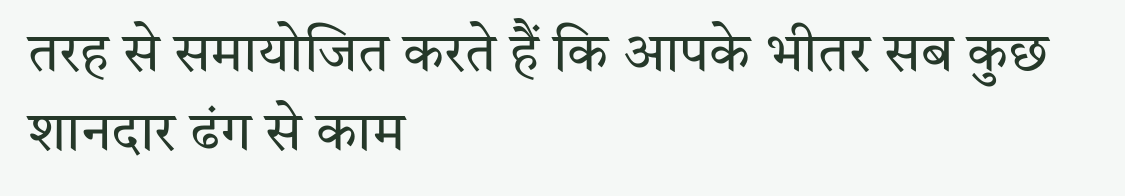तरह से समायोजित करते हैं कि आपके भीतर सब कुछ शानदार ढंग से काम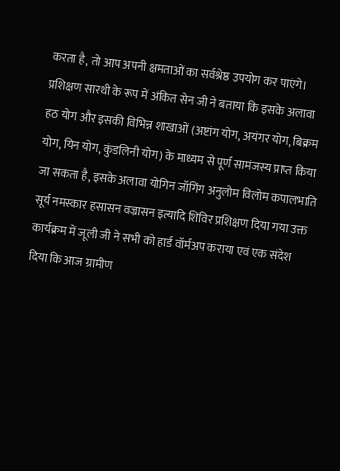करता है, तो आप अपनी क्षमताओं का सर्वश्रेष्ठ उपयोग कर पाएंगे।
प्रशिक्षण सारथी के रूप में अंकित सेन जी ने बताया कि इसके अलावा हठ योग और इसकी विभिन्न शाखाओं (अष्टांग योग, अयंगर योग, बिक्रम योग, यिन योग, कुंडलिनी योग) के माध्यम से पूर्ण सामंजस्य प्राप्त किया जा सकता है, इसके अलावा योगिन जॉगिंग अनुलोम विलोम कपालभाति सूर्य नमस्कार हसासन वज्रासन इत्यादि शिविर प्रशिक्षण दिया गया उक्त कार्यक्रम में जूली जी ने सभी को हार्ड वॉर्मअप कराया एवं एक संदेश दिया कि आज ग्रामीण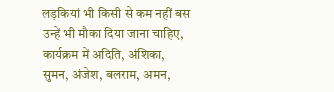लड़कियां भी किसी से कम नहीं बस उन्हें भी मौका दिया जाना चाहिए, कार्यक्रम में अदिति, अंशिका, सुमन, अंजेश, बलराम, अमन,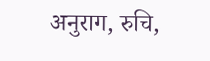अनुराग, रुचि,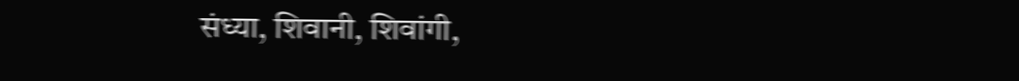संध्या, शिवानी, शिवांगी,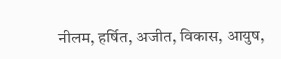नीलम, हर्षित, अजीत, विकास, आयुष,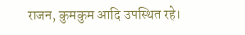राजन, कुमकुम आदि उपस्थित रहे।